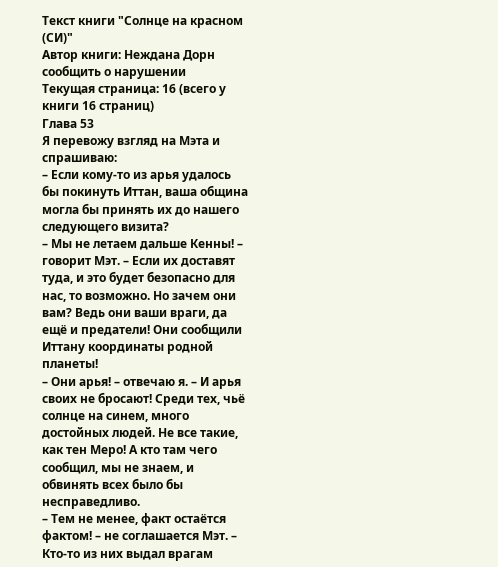Текст книги "Солнце на красном (СИ)"
Автор книги: Неждана Дорн
сообщить о нарушении
Текущая страница: 16 (всего у книги 16 страниц)
Глава 53
Я перевожу взгляд на Мэта и спрашиваю:
– Если кому-то из арья удалось бы покинуть Иттан, ваша община могла бы принять их до нашего следующего визита?
– Мы не летаем дальше Кенны! – говорит Мэт. – Если их доставят туда, и это будет безопасно для нас, то возможно. Но зачем они вам? Ведь они ваши враги, да ещё и предатели! Они сообщили Иттану координаты родной планеты!
– Они арья! – отвечаю я. – И арья своих не бросают! Среди тех, чьё солнце на синем, много достойных людей. Не все такие, как тен Меро! А кто там чего сообщил, мы не знаем, и обвинять всех было бы несправедливо.
– Тем не менее, факт остаётся фактом! – не соглашается Мэт. – Кто-то из них выдал врагам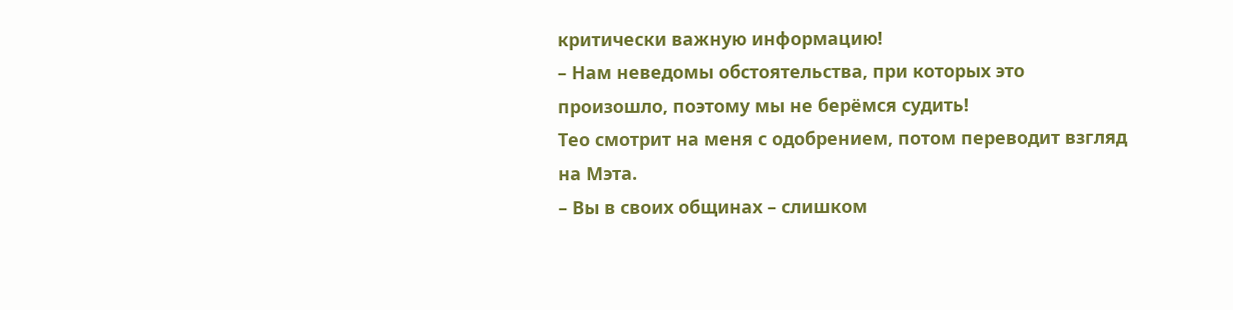критически важную информацию!
– Нам неведомы обстоятельства, при которых это произошло, поэтому мы не берёмся судить!
Тео смотрит на меня с одобрением, потом переводит взгляд на Мэта.
– Вы в своих общинах – слишком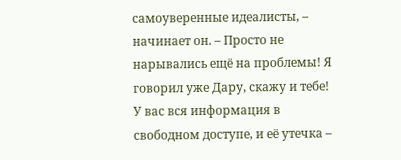самоуверенные идеалисты, – начинает он. – Просто не нарывались ещё на проблемы! Я говорил уже Дару, скажу и тебе! У вас вся информация в свободном доступе, и её утечка –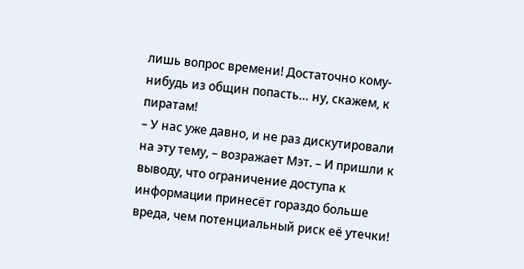лишь вопрос времени! Достаточно кому-нибудь из общин попасть… ну, скажем, к пиратам!
– У нас уже давно, и не раз дискутировали на эту тему, – возражает Мэт. – И пришли к выводу, что ограничение доступа к информации принесёт гораздо больше вреда, чем потенциальный риск её утечки!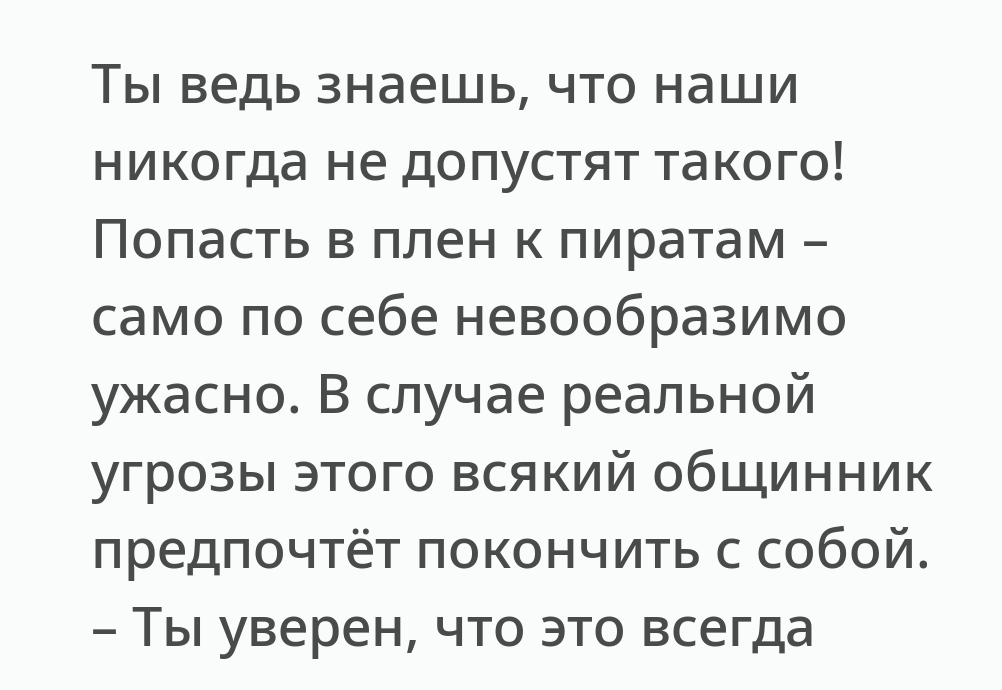Ты ведь знаешь, что наши никогда не допустят такого! Попасть в плен к пиратам – само по себе невообразимо ужасно. В случае реальной угрозы этого всякий общинник предпочтёт покончить с собой.
– Ты уверен, что это всегда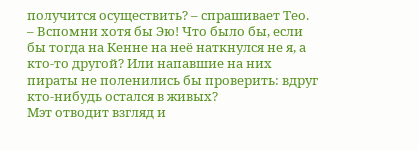получится осуществить? – спрашивает Тео. – Вспомни хотя бы Эю! Что было бы, если бы тогда на Кенне на неё наткнулся не я, а кто-то другой? Или напавшие на них пираты не поленились бы проверить: вдруг кто-нибудь остался в живых?
Мэт отводит взгляд и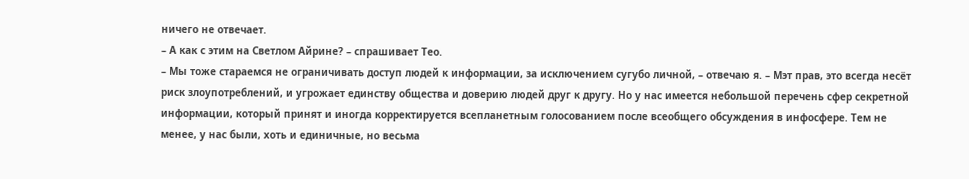ничего не отвечает.
– А как с этим на Светлом Айрине? – спрашивает Тео.
– Мы тоже стараемся не ограничивать доступ людей к информации, за исключением сугубо личной, – отвечаю я. – Мэт прав, это всегда несёт риск злоупотреблений, и угрожает единству общества и доверию людей друг к другу. Но у нас имеется небольшой перечень сфер секретной информации, который принят и иногда корректируется всепланетным голосованием после всеобщего обсуждения в инфосфере. Тем не менее, у нас были, хоть и единичные, но весьма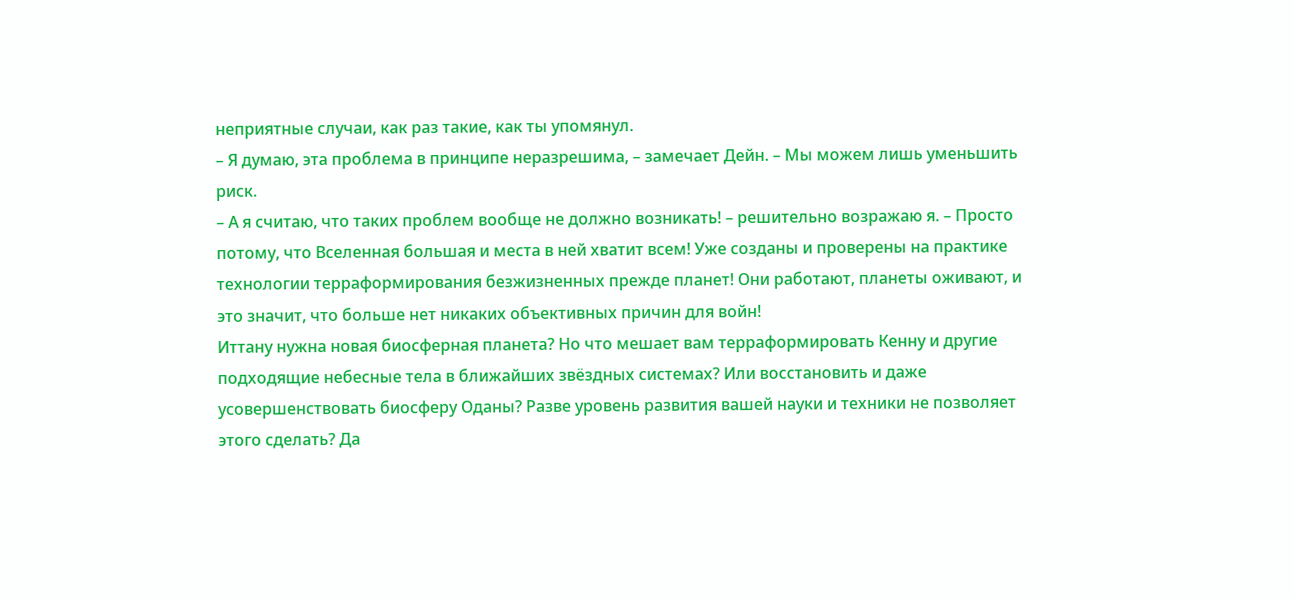неприятные случаи, как раз такие, как ты упомянул.
– Я думаю, эта проблема в принципе неразрешима, – замечает Дейн. – Мы можем лишь уменьшить риск.
– А я считаю, что таких проблем вообще не должно возникать! – решительно возражаю я. – Просто потому, что Вселенная большая и места в ней хватит всем! Уже созданы и проверены на практике технологии терраформирования безжизненных прежде планет! Они работают, планеты оживают, и это значит, что больше нет никаких объективных причин для войн!
Иттану нужна новая биосферная планета? Но что мешает вам терраформировать Кенну и другие подходящие небесные тела в ближайших звёздных системах? Или восстановить и даже усовершенствовать биосферу Оданы? Разве уровень развития вашей науки и техники не позволяет этого сделать? Да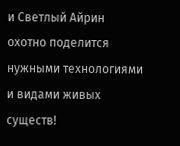и Светлый Айрин охотно поделится нужными технологиями и видами живых существ!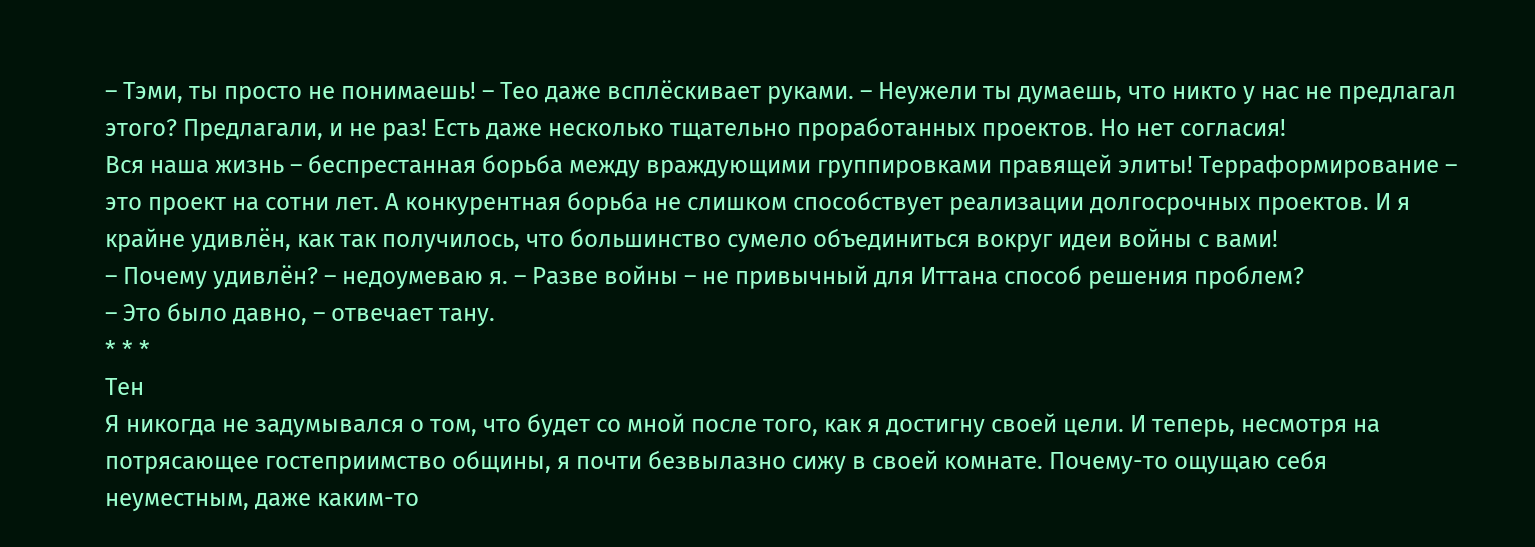– Тэми, ты просто не понимаешь! – Тео даже всплёскивает руками. – Неужели ты думаешь, что никто у нас не предлагал этого? Предлагали, и не раз! Есть даже несколько тщательно проработанных проектов. Но нет согласия!
Вся наша жизнь – беспрестанная борьба между враждующими группировками правящей элиты! Терраформирование – это проект на сотни лет. А конкурентная борьба не слишком способствует реализации долгосрочных проектов. И я крайне удивлён, как так получилось, что большинство сумело объединиться вокруг идеи войны с вами!
– Почему удивлён? – недоумеваю я. – Разве войны – не привычный для Иттана способ решения проблем?
– Это было давно, – отвечает тану.
* * *
Тен
Я никогда не задумывался о том, что будет со мной после того, как я достигну своей цели. И теперь, несмотря на потрясающее гостеприимство общины, я почти безвылазно сижу в своей комнате. Почему-то ощущаю себя неуместным, даже каким-то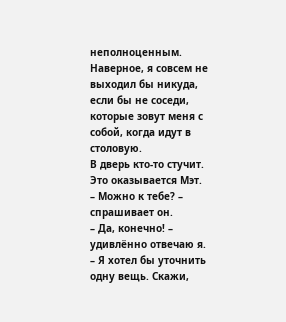неполноценным. Наверное, я совсем не выходил бы никуда, если бы не соседи, которые зовут меня с собой, когда идут в столовую.
В дверь кто-то стучит. Это оказывается Мэт.
– Можно к тебе? – спрашивает он.
– Да, конечно! – удивлённо отвечаю я.
– Я хотел бы уточнить одну вещь. Скажи,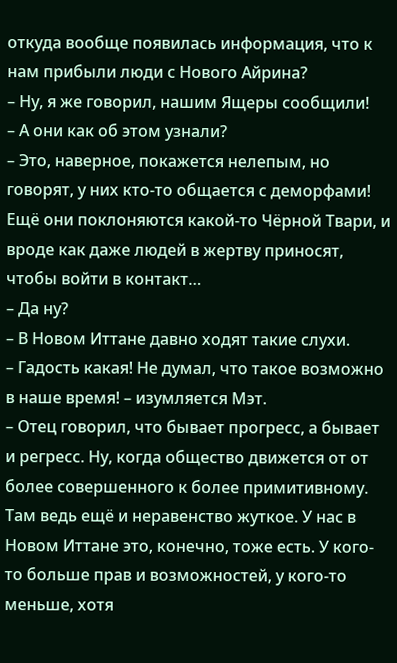откуда вообще появилась информация, что к нам прибыли люди с Нового Айрина?
– Ну, я же говорил, нашим Ящеры сообщили!
– А они как об этом узнали?
– Это, наверное, покажется нелепым, но говорят, у них кто-то общается с деморфами! Ещё они поклоняются какой-то Чёрной Твари, и вроде как даже людей в жертву приносят, чтобы войти в контакт…
– Да ну?
– В Новом Иттане давно ходят такие слухи.
– Гадость какая! Не думал, что такое возможно в наше время! – изумляется Мэт.
– Отец говорил, что бывает прогресс, а бывает и регресс. Ну, когда общество движется от от более совершенного к более примитивному. Там ведь ещё и неравенство жуткое. У нас в Новом Иттане это, конечно, тоже есть. У кого-то больше прав и возможностей, у кого-то меньше, хотя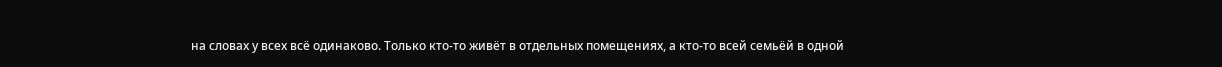на словах у всех всё одинаково. Только кто-то живёт в отдельных помещениях, а кто-то всей семьёй в одной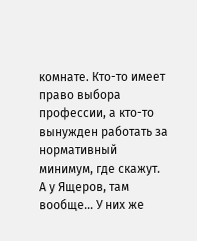комнате. Кто-то имеет право выбора профессии, а кто-то вынужден работать за нормативный минимум, где скажут. А у Ящеров, там вообще… У них же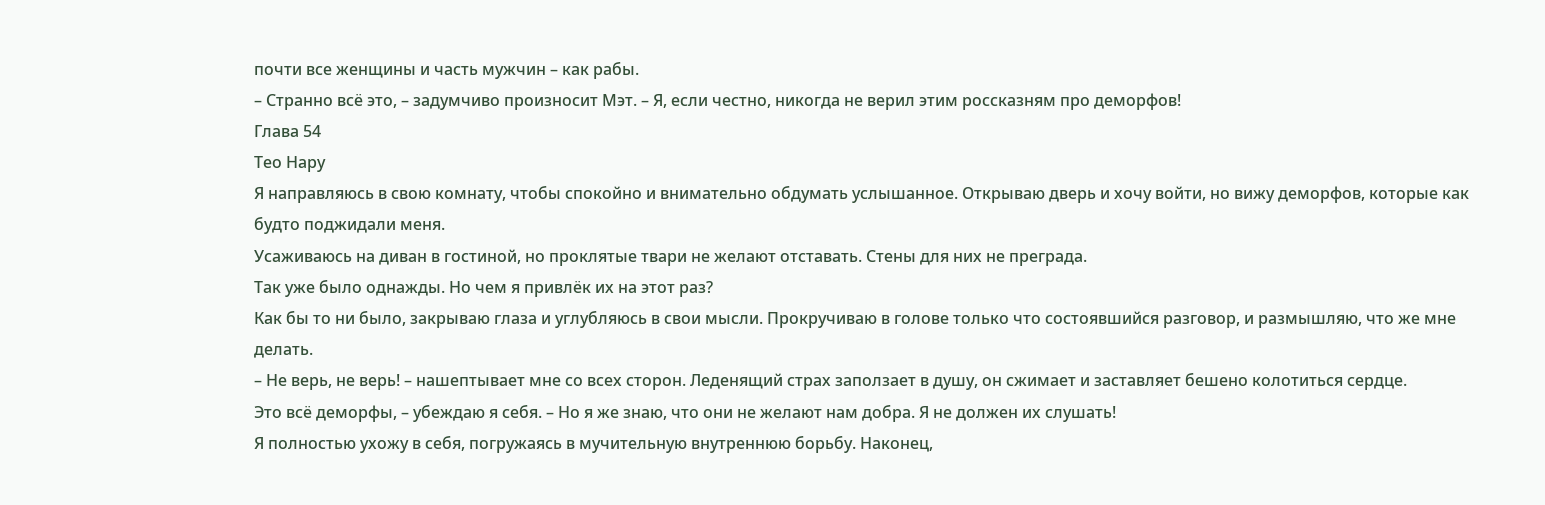почти все женщины и часть мужчин – как рабы.
– Странно всё это, – задумчиво произносит Мэт. – Я, если честно, никогда не верил этим россказням про деморфов!
Глава 54
Тео Нару
Я направляюсь в свою комнату, чтобы спокойно и внимательно обдумать услышанное. Открываю дверь и хочу войти, но вижу деморфов, которые как будто поджидали меня.
Усаживаюсь на диван в гостиной, но проклятые твари не желают отставать. Стены для них не преграда.
Так уже было однажды. Но чем я привлёк их на этот раз?
Как бы то ни было, закрываю глаза и углубляюсь в свои мысли. Прокручиваю в голове только что состоявшийся разговор, и размышляю, что же мне делать.
– Не верь, не верь! – нашептывает мне со всех сторон. Леденящий страх заползает в душу, он сжимает и заставляет бешено колотиться сердце.
Это всё деморфы, – убеждаю я себя. – Но я же знаю, что они не желают нам добра. Я не должен их слушать!
Я полностью ухожу в себя, погружаясь в мучительную внутреннюю борьбу. Наконец,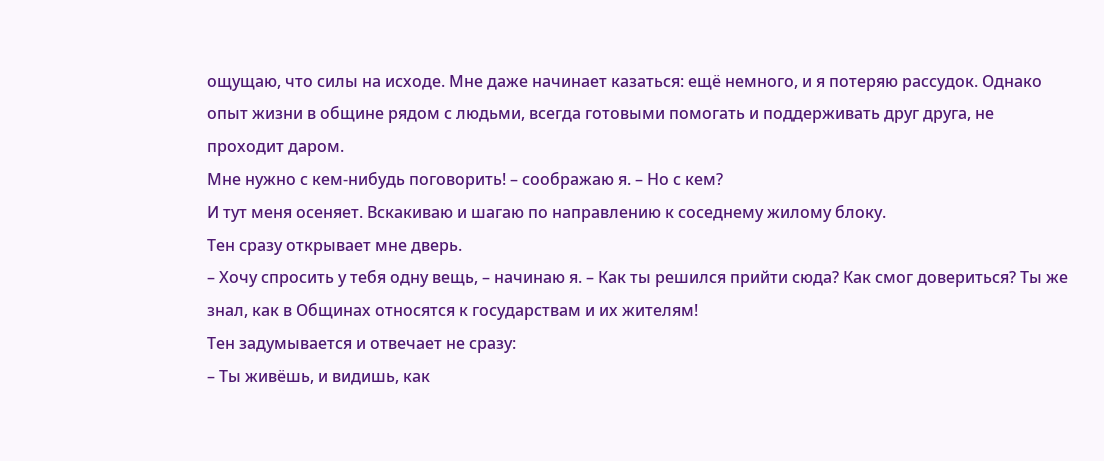ощущаю, что силы на исходе. Мне даже начинает казаться: ещё немного, и я потеряю рассудок. Однако опыт жизни в общине рядом с людьми, всегда готовыми помогать и поддерживать друг друга, не проходит даром.
Мне нужно с кем-нибудь поговорить! – соображаю я. – Но с кем?
И тут меня осеняет. Вскакиваю и шагаю по направлению к соседнему жилому блоку.
Тен сразу открывает мне дверь.
– Хочу спросить у тебя одну вещь, – начинаю я. – Как ты решился прийти сюда? Как смог довериться? Ты же знал, как в Общинах относятся к государствам и их жителям!
Тен задумывается и отвечает не сразу:
– Ты живёшь, и видишь, как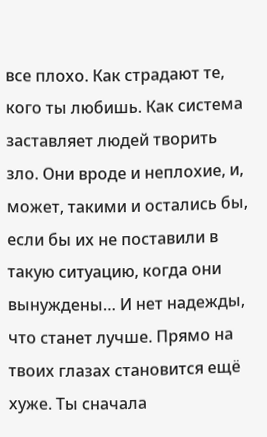все плохо. Как страдают те, кого ты любишь. Как система заставляет людей творить зло. Они вроде и неплохие, и, может, такими и остались бы, если бы их не поставили в такую ситуацию, когда они вынуждены… И нет надежды, что станет лучше. Прямо на твоих глазах становится ещё хуже. Ты сначала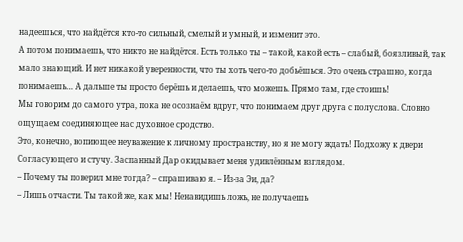надеешься, что найдётся кто-то сильный, смелый и умный, и изменит это.
А потом понимаешь, что никто не найдётся. Есть только ты – такой, какой есть – слабый, боязливый, так мало знающий. И нет никакой уверенности, что ты хоть чего-то добьёшься. Это очень страшно, когда понимаешь… А дальше ты просто берёшь и делаешь, что можешь. Прямо там, где стоишь!
Мы говорим до самого утра, пока не осознаём вдруг, что понимаем друг друга с полуслова. Словно ощущаем соединяющее нас духовное сродство.
Это, конечно, вопиющее неуважение к личному пространству, но я не могу ждать! Подхожу к двери Согласующего и стучу. Заспанный Дар окидывает меня удивлённым взглядом.
– Почему ты поверил мне тогда? – спрашиваю я. – Из-за Эи, да?
– Лишь отчасти. Ты такой же, как мы! Ненавидишь ложь, не получаешь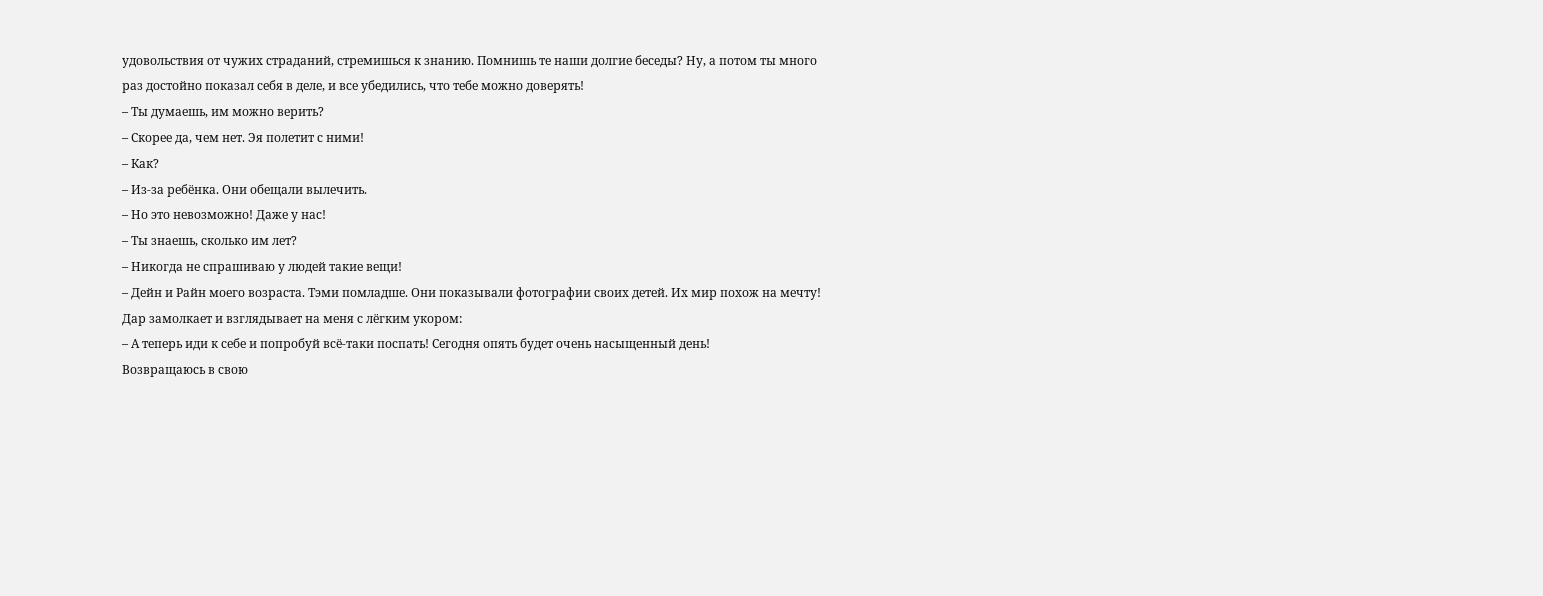удовольствия от чужих страданий, стремишься к знанию. Помнишь те наши долгие беседы? Ну, а потом ты много раз достойно показал себя в деле, и все убедились, что тебе можно доверять!
– Ты думаешь, им можно верить?
– Скорее да, чем нет. Эя полетит с ними!
– Как?
– Из-за ребёнка. Они обещали вылечить.
– Но это невозможно! Даже у нас!
– Ты знаешь, сколько им лет?
– Никогда не спрашиваю у людей такие вещи!
– Дейн и Райн моего возраста. Тэми помладше. Они показывали фотографии своих детей. Их мир похож на мечту!
Дар замолкает и взглядывает на меня с лёгким укором:
– А теперь иди к себе и попробуй всё-таки поспать! Сегодня опять будет очень насыщенный день!
Возвращаюсь в свою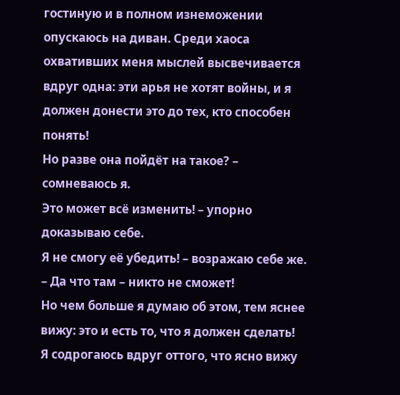гостиную и в полном изнеможении опускаюсь на диван. Среди хаоса охвативших меня мыслей высвечивается вдруг одна: эти арья не хотят войны, и я должен донести это до тех, кто способен понять!
Но разве она пойдёт на такое? – сомневаюсь я.
Это может всё изменить! – упорно доказываю себе.
Я не смогу её убедить! – возражаю себе же. – Да что там – никто не сможет!
Но чем больше я думаю об этом, тем яснее вижу: это и есть то, что я должен сделать!
Я содрогаюсь вдруг оттого, что ясно вижу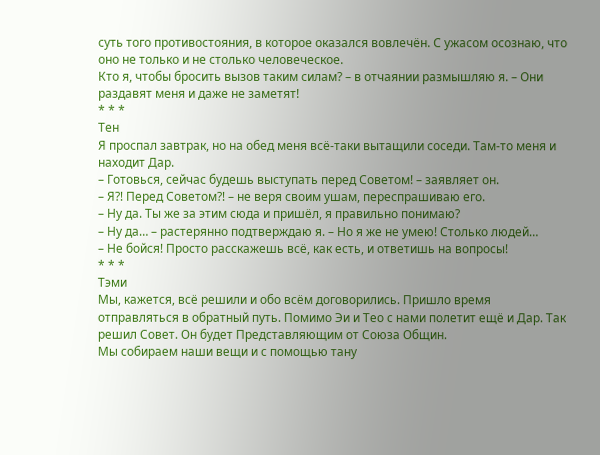суть того противостояния, в которое оказался вовлечён. С ужасом осознаю, что оно не только и не столько человеческое.
Кто я, чтобы бросить вызов таким силам? – в отчаянии размышляю я. – Они раздавят меня и даже не заметят!
* * *
Тен
Я проспал завтрак, но на обед меня всё-таки вытащили соседи. Там-то меня и находит Дар.
– Готовься, сейчас будешь выступать перед Советом! – заявляет он.
– Я⁈ Перед Советом⁈ – не веря своим ушам, переспрашиваю его.
– Ну да. Ты же за этим сюда и пришёл, я правильно понимаю?
– Ну да… – растерянно подтверждаю я. – Но я же не умею! Столько людей…
– Не бойся! Просто расскажешь всё, как есть, и ответишь на вопросы!
* * *
Тэми
Мы, кажется, всё решили и обо всём договорились. Пришло время отправляться в обратный путь. Помимо Эи и Тео с нами полетит ещё и Дар. Так решил Совет. Он будет Представляющим от Союза Общин.
Мы собираем наши вещи и с помощью тану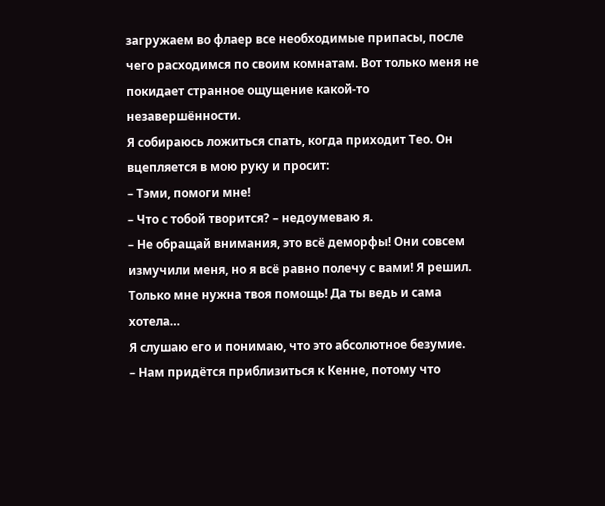загружаем во флаер все необходимые припасы, после чего расходимся по своим комнатам. Вот только меня не покидает странное ощущение какой-то незавершённости.
Я собираюсь ложиться спать, когда приходит Тео. Он вцепляется в мою руку и просит:
– Тэми, помоги мне!
– Что с тобой творится? – недоумеваю я.
– Не обращай внимания, это всё деморфы! Они совсем измучили меня, но я всё равно полечу с вами! Я решил. Только мне нужна твоя помощь! Да ты ведь и сама хотела…
Я слушаю его и понимаю, что это абсолютное безумие.
– Нам придётся приблизиться к Кенне, потому что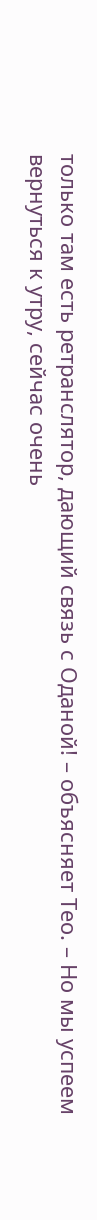только там есть ретранслятор, дающий связь с Оданой! – объясняет Тео. – Но мы успеем вернуться к утру, сейчас очень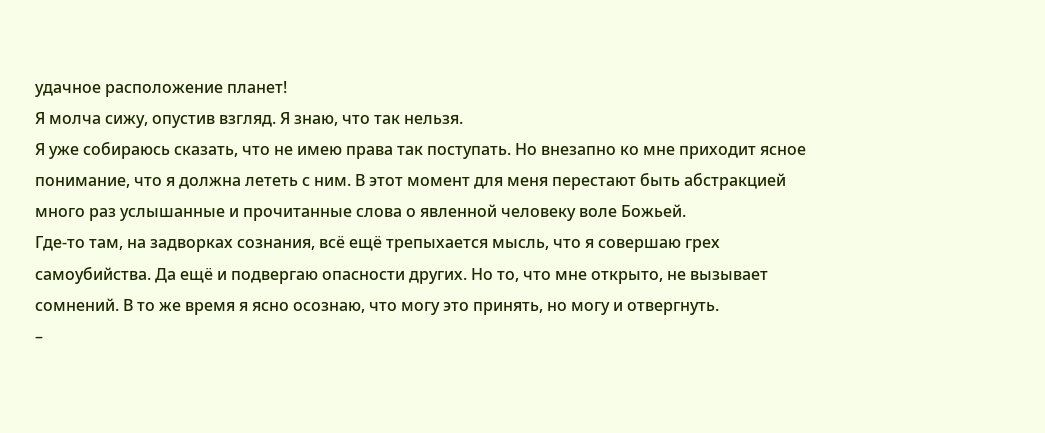удачное расположение планет!
Я молча сижу, опустив взгляд. Я знаю, что так нельзя.
Я уже собираюсь сказать, что не имею права так поступать. Но внезапно ко мне приходит ясное понимание, что я должна лететь с ним. В этот момент для меня перестают быть абстракцией много раз услышанные и прочитанные слова о явленной человеку воле Божьей.
Где-то там, на задворках сознания, всё ещё трепыхается мысль, что я совершаю грех самоубийства. Да ещё и подвергаю опасности других. Но то, что мне открыто, не вызывает сомнений. В то же время я ясно осознаю, что могу это принять, но могу и отвергнуть.
–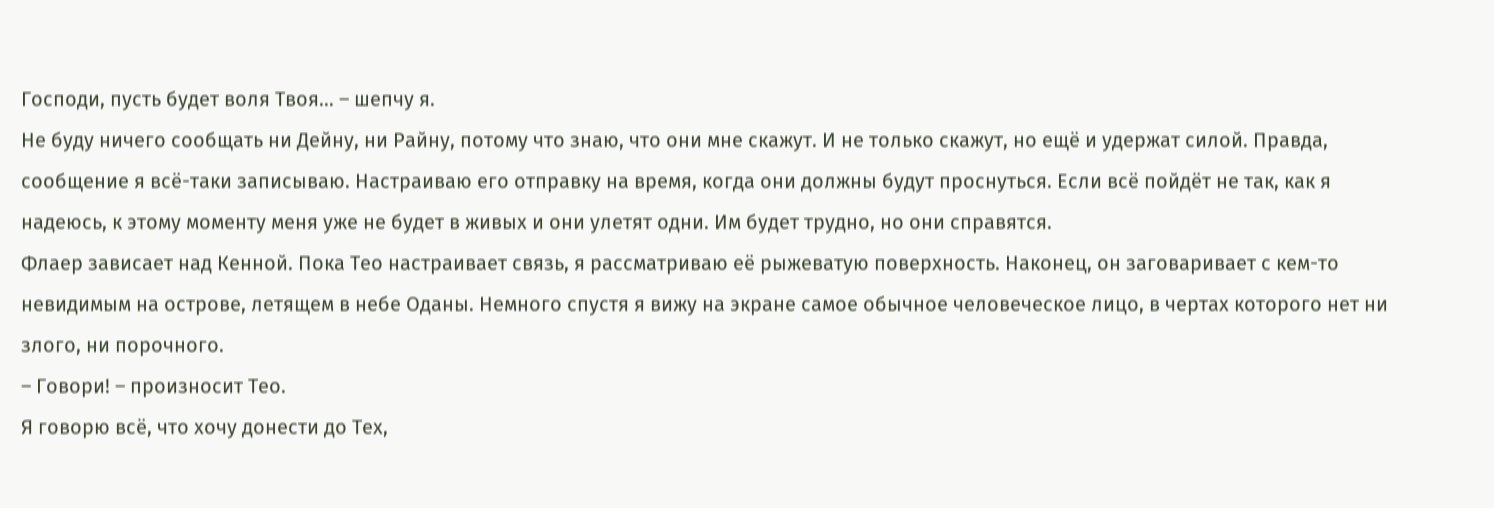Господи, пусть будет воля Твоя… – шепчу я.
Не буду ничего сообщать ни Дейну, ни Райну, потому что знаю, что они мне скажут. И не только скажут, но ещё и удержат силой. Правда, сообщение я всё-таки записываю. Настраиваю его отправку на время, когда они должны будут проснуться. Если всё пойдёт не так, как я надеюсь, к этому моменту меня уже не будет в живых и они улетят одни. Им будет трудно, но они справятся.
Флаер зависает над Кенной. Пока Тео настраивает связь, я рассматриваю её рыжеватую поверхность. Наконец, он заговаривает с кем-то невидимым на острове, летящем в небе Оданы. Немного спустя я вижу на экране самое обычное человеческое лицо, в чертах которого нет ни злого, ни порочного.
– Говори! – произносит Тео.
Я говорю всё, что хочу донести до Тех,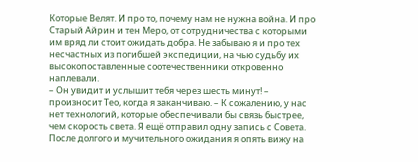Которые Велят. И про то, почему нам не нужна война. И про Старый Айрин и тен Меро, от сотрудничества с которыми им вряд ли стоит ожидать добра. Не забываю я и про тех несчастных из погибшей экспедиции, на чью судьбу их высокопоставленные соотечественники откровенно наплевали.
– Он увидит и услышит тебя через шесть минут! – произносит Тео, когда я заканчиваю. – К сожалению, у нас нет технологий, которые обеспечивали бы связь быстрее, чем скорость света. Я ещё отправил одну запись с Совета.
После долгого и мучительного ожидания я опять вижу на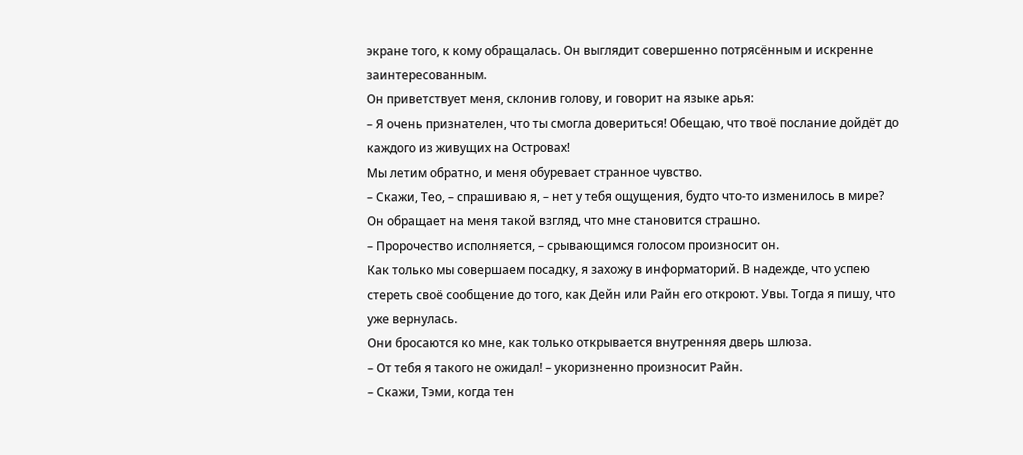экране того, к кому обращалась. Он выглядит совершенно потрясённым и искренне заинтересованным.
Он приветствует меня, склонив голову, и говорит на языке арья:
– Я очень признателен, что ты смогла довериться! Обещаю, что твоё послание дойдёт до каждого из живущих на Островах!
Мы летим обратно, и меня обуревает странное чувство.
– Скажи, Тео, – спрашиваю я, – нет у тебя ощущения, будто что-то изменилось в мире?
Он обращает на меня такой взгляд, что мне становится страшно.
– Пророчество исполняется, – срывающимся голосом произносит он.
Как только мы совершаем посадку, я захожу в информаторий. В надежде, что успею стереть своё сообщение до того, как Дейн или Райн его откроют. Увы. Тогда я пишу, что уже вернулась.
Они бросаются ко мне, как только открывается внутренняя дверь шлюза.
– От тебя я такого не ожидал! – укоризненно произносит Райн.
– Скажи, Тэми, когда тен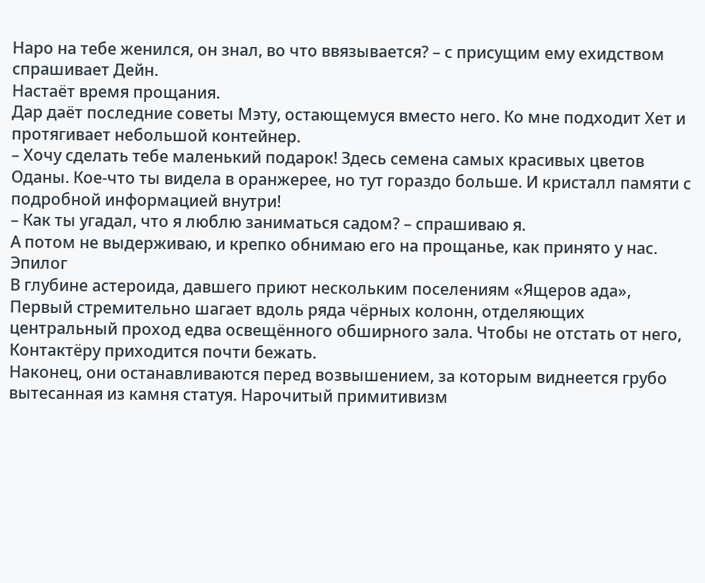Наро на тебе женился, он знал, во что ввязывается? – с присущим ему ехидством спрашивает Дейн.
Настаёт время прощания.
Дар даёт последние советы Мэту, остающемуся вместо него. Ко мне подходит Хет и протягивает небольшой контейнер.
– Хочу сделать тебе маленький подарок! Здесь семена самых красивых цветов Оданы. Кое-что ты видела в оранжерее, но тут гораздо больше. И кристалл памяти с подробной информацией внутри!
– Как ты угадал, что я люблю заниматься садом? – спрашиваю я.
А потом не выдерживаю, и крепко обнимаю его на прощанье, как принято у нас.
Эпилог
В глубине астероида, давшего приют нескольким поселениям «Ящеров ада», Первый стремительно шагает вдоль ряда чёрных колонн, отделяющих центральный проход едва освещённого обширного зала. Чтобы не отстать от него, Контактёру приходится почти бежать.
Наконец, они останавливаются перед возвышением, за которым виднеется грубо вытесанная из камня статуя. Нарочитый примитивизм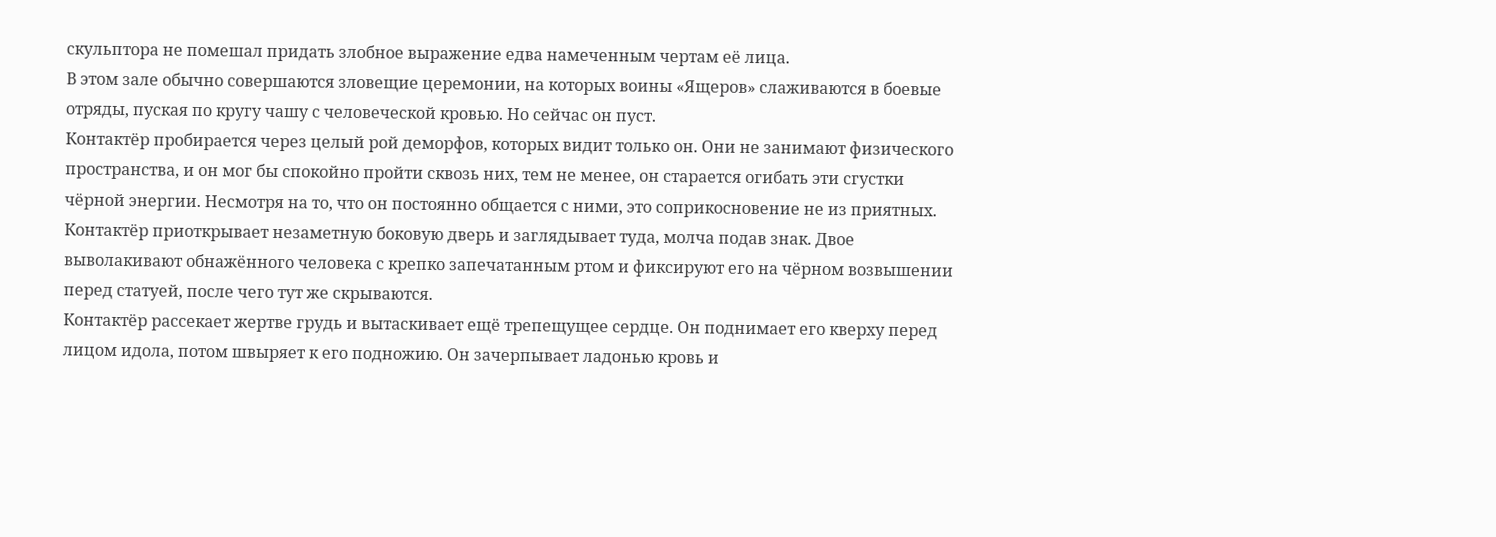скульптора не помешал придать злобное выражение едва намеченным чертам её лица.
В этом зале обычно совершаются зловещие церемонии, на которых воины «Ящеров» слаживаются в боевые отряды, пуская по кругу чашу с человеческой кровью. Но сейчас он пуст.
Контактёр пробирается через целый рой деморфов, которых видит только он. Они не занимают физического пространства, и он мог бы спокойно пройти сквозь них, тем не менее, он старается огибать эти сгустки чёрной энергии. Несмотря на то, что он постоянно общается с ними, это соприкосновение не из приятных.
Контактёр приоткрывает незаметную боковую дверь и заглядывает туда, молча подав знак. Двое выволакивают обнажённого человека с крепко запечатанным ртом и фиксируют его на чёрном возвышении перед статуей, после чего тут же скрываются.
Контактёр рассекает жертве грудь и вытаскивает ещё трепещущее сердце. Он поднимает его кверху перед лицом идола, потом швыряет к его подножию. Он зачерпывает ладонью кровь и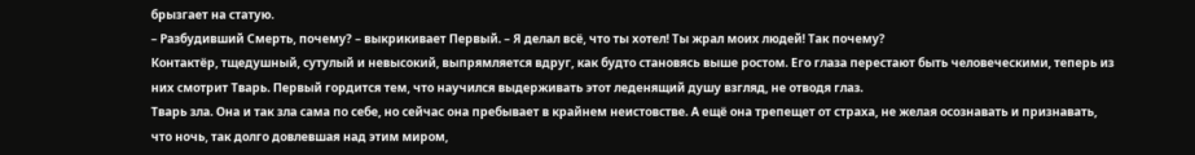брызгает на статую.
– Разбудивший Смерть, почему? – выкрикивает Первый. – Я делал всё, что ты хотел! Ты жрал моих людей! Так почему?
Контактёр, тщедушный, сутулый и невысокий, выпрямляется вдруг, как будто становясь выше ростом. Его глаза перестают быть человеческими, теперь из них смотрит Тварь. Первый гордится тем, что научился выдерживать этот леденящий душу взгляд, не отводя глаз.
Тварь зла. Она и так зла сама по себе, но сейчас она пребывает в крайнем неистовстве. А ещё она трепещет от страха, не желая осознавать и признавать, что ночь, так долго довлевшая над этим миром,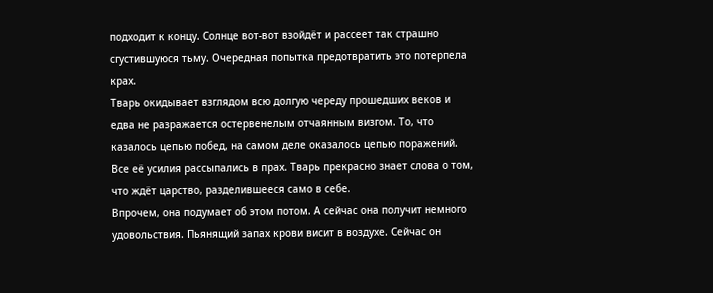подходит к концу. Солнце вот-вот взойдёт и рассеет так страшно сгустившуюся тьму. Очередная попытка предотвратить это потерпела крах.
Тварь окидывает взглядом всю долгую череду прошедших веков и едва не разражается остервенелым отчаянным визгом. То, что казалось цепью побед, на самом деле оказалось цепью поражений. Все её усилия рассыпались в прах. Тварь прекрасно знает слова о том, что ждёт царство, разделившееся само в себе.
Впрочем, она подумает об этом потом. А сейчас она получит немного удовольствия. Пьянящий запах крови висит в воздухе. Сейчас он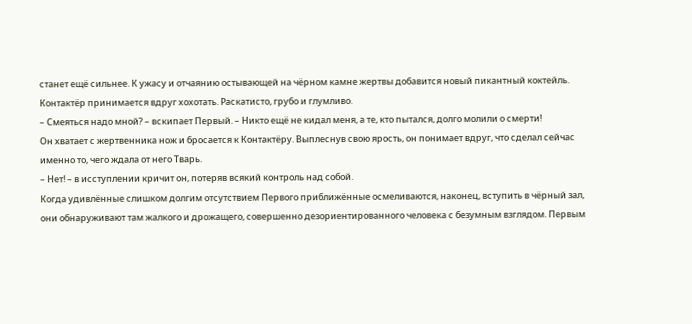станет ещё сильнее. К ужасу и отчаянию остывающей на чёрном камне жертвы добавится новый пикантный коктейль.
Контактёр принимается вдруг хохотать. Раскатисто, грубо и глумливо.
– Смеяться надо мной? – вскипает Первый. – Никто ещё не кидал меня, а те, кто пытался, долго молили о смерти!
Он хватает с жертвенника нож и бросается к Контактёру. Выплеснув свою ярость, он понимает вдруг, что сделал сейчас именно то, чего ждала от него Тварь.
– Нет! – в исступлении кричит он, потеряв всякий контроль над собой.
Когда удивлённые слишком долгим отсутствием Первого приближённые осмеливаются, наконец, вступить в чёрный зал, они обнаруживают там жалкого и дрожащего, совершенно дезориентированного человека с безумным взглядом. Первым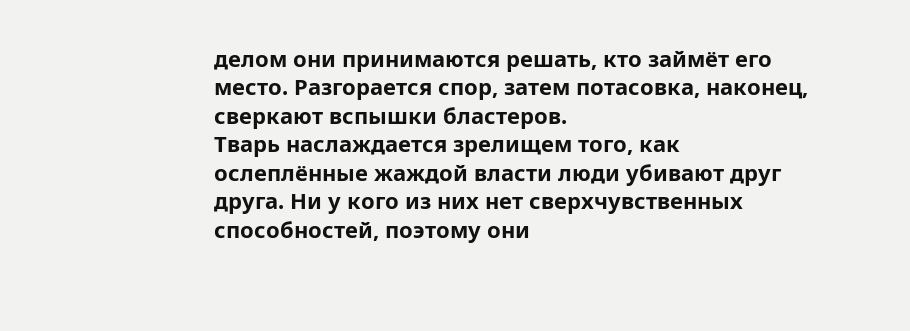делом они принимаются решать, кто займёт его место. Разгорается спор, затем потасовка, наконец, сверкают вспышки бластеров.
Тварь наслаждается зрелищем того, как ослеплённые жаждой власти люди убивают друг друга. Ни у кого из них нет сверхчувственных способностей, поэтому они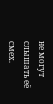не могут слышать её смех.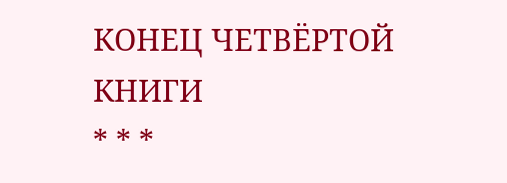КОНЕЦ ЧЕТВЁРТОЙ КНИГИ
* * *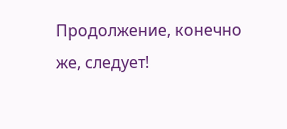Продолжение, конечно же, следует!